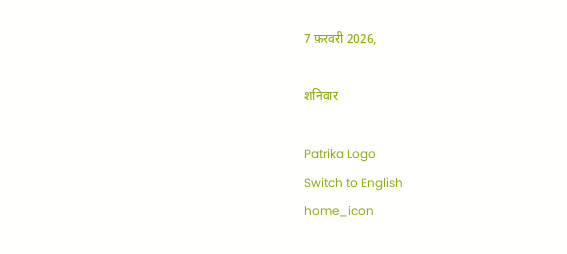7 फ़रवरी 2026,

शनिवार

Patrika Logo
Switch to English
home_icon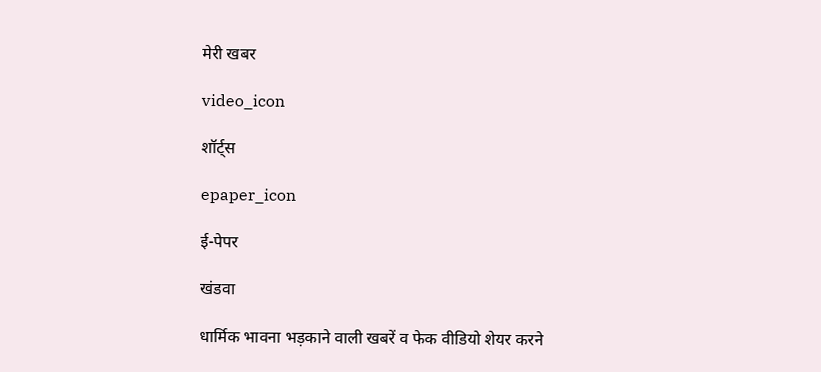मेरी खबर

video_icon

शॉर्ट्स

epaper_icon

ई-पेपर

खंडवा

धार्मिक भावना भड़काने वाली खबरें व फेक वीडियो शेयर करने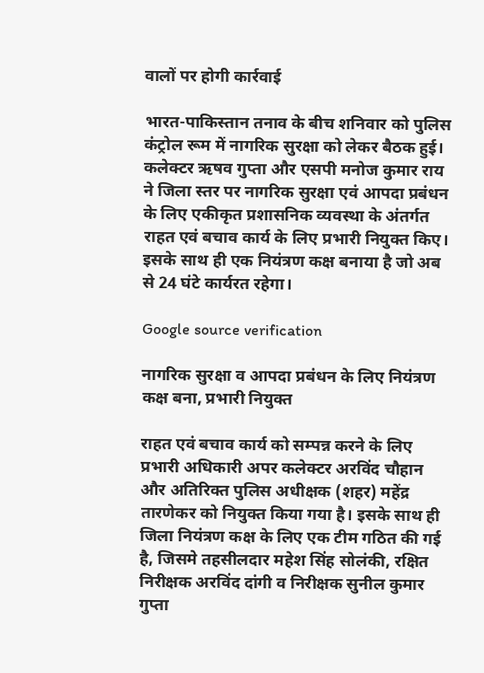वालों पर होगी कार्रवाई

भारत-पाकिस्तान तनाव के बीच शनिवार को पुलिस कंट्रोल रूम में नागरिक सुरक्षा को लेकर बैठक हुई। कलेक्टर ऋषव गुप्ता और एसपी मनोज कुमार राय ने जिला स्तर पर नागरिक सुरक्षा एवं आपदा प्रबंधन के लिए एकीकृत प्रशासनिक व्यवस्था के अंतर्गत राहत एवं बचाव कार्य के लिए प्रभारी नियुक्त किए। इसके साथ ही एक नियंत्रण कक्ष बनाया है जो अब से 24 घंटे कार्यरत रहेगा।

Google source verification

नागरिक सुरक्षा व आपदा प्रबंधन के लिए नियंत्रण कक्ष बना, प्रभारी नियुक्त

राहत एवं बचाव कार्य को सम्पन्न करने के लिए प्रभारी अधिकारी अपर कलेक्टर अरविंद चौहान और अतिरिक्त पुलिस अधीक्षक (शहर) महेंद्र तारणेकर को नियुक्त किया गया है। इसके साथ ही जिला नियंत्रण कक्ष के लिए एक टीम गठित की गई है, जिसमे तहसीलदार महेश सिंह सोलंकी, रक्षित निरीक्षक अरविंद दांगी व निरीक्षक सुनील कुमार गुप्ता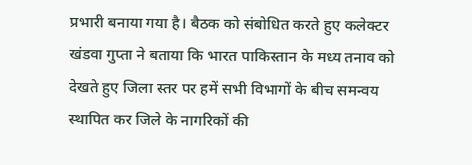प्रभारी बनाया गया है। बैठक को संबोधित करते हुए कलेक्टर खंडवा गुप्ता ने बताया कि भारत पाकिस्तान के मध्य तनाव को देखते हुए जिला स्तर पर हमें सभी विभागों के बीच समन्वय स्थापित कर जिले के नागरिकों की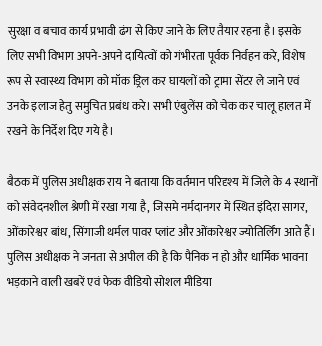सुरक्षा व बचाव कार्य प्रभावी ढंग से किए जाने के लिए तैयार रहना है। इसके लिए सभी विभाग अपने-अपने दायित्वों को गंभीरता पूर्वक निर्वहन करे, विशेष रूप से स्वास्थ्य विभाग को मॉक ड्रिल कर घायलों को ट्रामा सेंटर ले जाने एवं उनके इलाज हेतु समुचित प्रबंध करे। सभी एंबुलेंस को चेक कर चालू हालत में रखने के निर्देश दिए गये है।

बैठक में पुलिस अधीक्षक राय ने बताया कि वर्तमान परिदृश्य में जिले के 4 स्थानों को संवेदनशील श्रेणी में रखा गया है, जिसमे नर्मदानगर में स्थित इंदिरा सागर, ओंकारेश्वर बांध, सिंगाजी थर्मल पावर प्लांट और ओंकारेश्वर ज्योतिर्लिंग आते हैं। पुलिस अधीक्षक ने जनता से अपील की है कि पैनिक न हो और धार्मिक भावना भड़काने वाली खबरें एवं फेक वीडियो सोशल मीडिया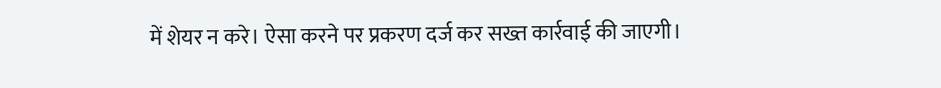में शेयर न करे। ऐसा करने पर प्रकरण दर्ज कर सख्त कार्रवाई की जाएगी।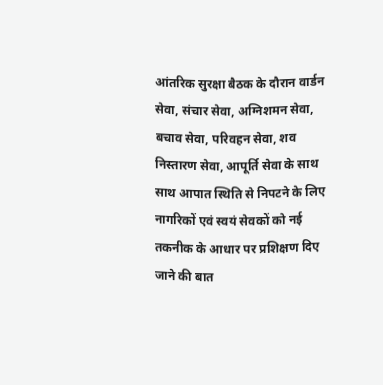आंतरिक सुरक्षा बैठक के दौरान वार्डन सेवा, संचार सेवा, अग्निशमन सेवा, बचाव सेवा, परिवहन सेवा, शव निस्तारण सेवा, आपूर्ति सेवा के साथ साथ आपात स्थिति से निपटने के लिए नागरिकों एवं स्वयं सेवकों को नई तकनीक के आधार पर प्रशिक्षण दिए जाने की बात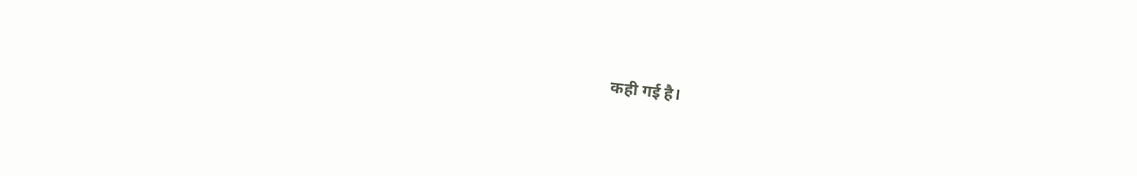कही गई है।